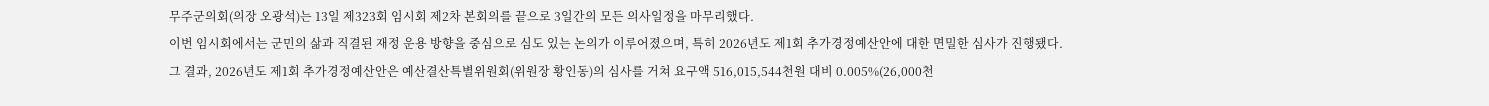무주군의회(의장 오광석)는 13일 제323회 임시회 제2차 본회의를 끝으로 3일간의 모든 의사일정을 마무리했다.
이번 임시회에서는 군민의 삶과 직결된 재정 운용 방향을 중심으로 심도 있는 논의가 이루어졌으며, 특히 2026년도 제1회 추가경정예산안에 대한 면밀한 심사가 진행됐다.
그 결과, 2026년도 제1회 추가경정예산안은 예산결산특별위원회(위원장 황인동)의 심사를 거쳐 요구액 516,015,544천원 대비 0.005%(26,000천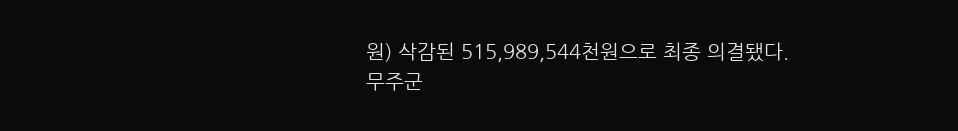원) 삭감된 515,989,544천원으로 최종 의결됐다.
무주군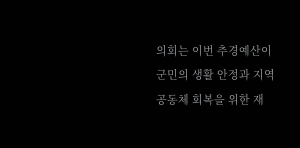의회는 이번 추경예산이 군민의 생활 안정과 지역 공동체 회복을 위한 재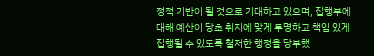정적 기반이 될 것으로 기대하고 있으며, 집행부에 대해 예산이 당초 취지에 맞게 투명하고 책임 있게 집행될 수 있도록 철저한 행정을 당부했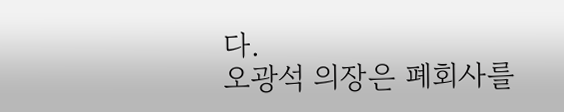다.
오광석 의장은 폐회사를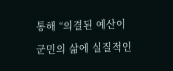통해 “의결된 예산이 군민의 삶에 실질적인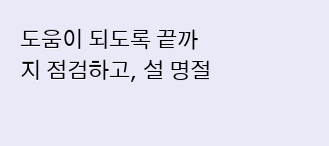도움이 되도록 끝까지 점검하고, 설 명절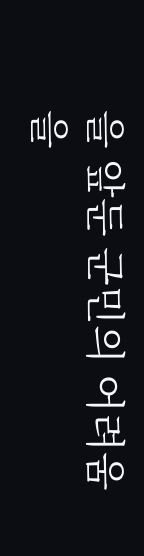을 앞둔 군민의 어려움을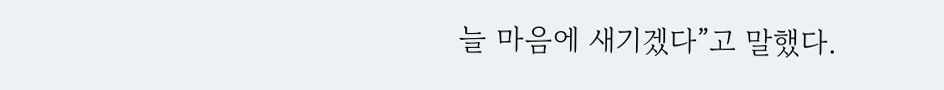늘 마음에 새기겠다”고 말했다.